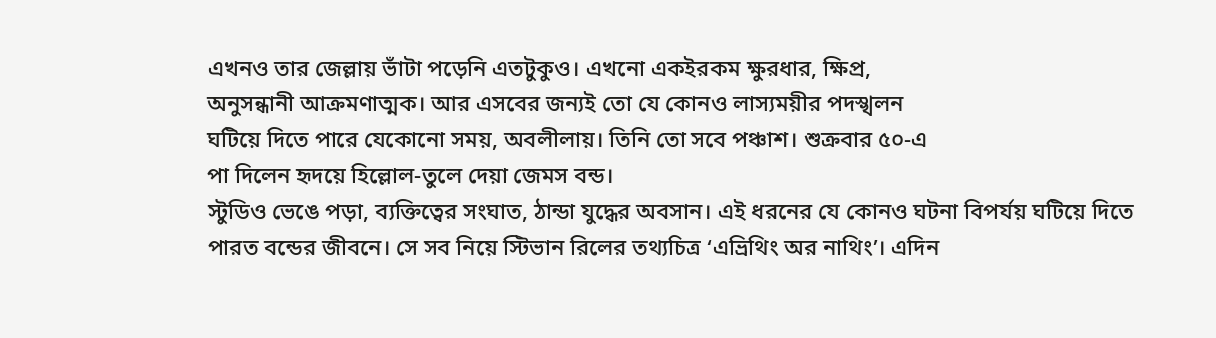এখনও তার জেল্লায় ভাঁটা পড়েনি এতটুকুও। এখনো একইরকম ক্ষুরধার, ক্ষিপ্র,
অনুসন্ধানী আক্রমণাত্মক। আর এসবের জন্যই তো যে কোনও লাস্যময়ীর পদস্খলন
ঘটিয়ে দিতে পারে যেকোনো সময়, অবলীলায়। তিনি তো সবে পঞ্চাশ। শুক্রবার ৫০-এ
পা দিলেন হৃদয়ে হিল্লোল-তুলে দেয়া জেমস বন্ড।
স্টুডিও ভেঙে পড়া, ব্যক্তিত্বের সংঘাত, ঠান্ডা যুদ্ধের অবসান। এই ধরনের যে কোনও ঘটনা বিপর্যয় ঘটিয়ে দিতে পারত বন্ডের জীবনে। সে সব নিয়ে স্টিভান রিলের তথ্যচিত্র ‘এভ্রিথিং অর নাথিং’। এদিন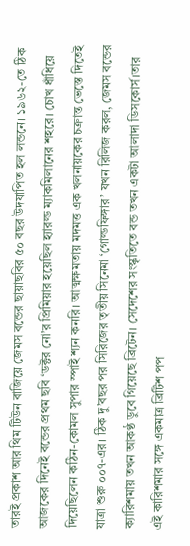তারই প্রকাশ আর থিম টিউন বাজিয়ে জেমস বন্ডের ছায়াছবির ৫০ বছর উদযাপিত হল লন্ডনে। ১৯৬২-তে ঠিক আজকের দিনেই বন্ডের প্রথম ছবি ‘ডক্টর নো’র প্রিমিয়ার হয়েছিল হ্যারল্ড ম্যাকমিলানের শহরে। চোখ ধাঁধিয়ে দিয়েছিলেন কঠিন-কোমল সুপার স্পাই শ্যন কনরি। আত্মক্ষমতায় মদমত্ত এক খলনায়কের চক্রান্ত ভেস্তে দিতেই যাত্রা শুরু ০০৭-এর। ঠিক দু’বছর পর সিরিজের তৃতীয় সিনেমা ‘গোল্ডফিঙ্গার’ যখন রিলিজ করল, জেমস বন্ডের ক্যারিশমায় তখন আকণ্ঠ ডুবে গিয়েছে ব্রিটেন। সেদেশের সংস্কৃতিতে বন্ড তখন একটা আলাদা ডিসকোর্স।তার এই কারিশমার সঙ্গে একমাত্র ব্রিটিশ পপ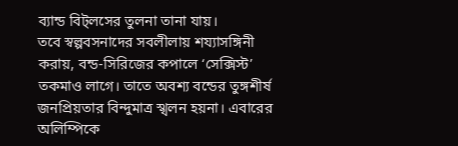ব্যান্ড বিট্লসের তুলনা তানা যায়।
তবে স্বল্পবসনাদের সবলীলায় শয্যাসঙ্গিনী করায়, বন্ড-সিরিজের কপালে ‘সেক্সিস্ট’ তকমাও লাগে। তাতে অবশ্য বন্ডের তুঙ্গশীর্ষ জনপ্রিয়তার বিন্দুমাত্র স্খলন হয়না। এবারের অলিম্পিকে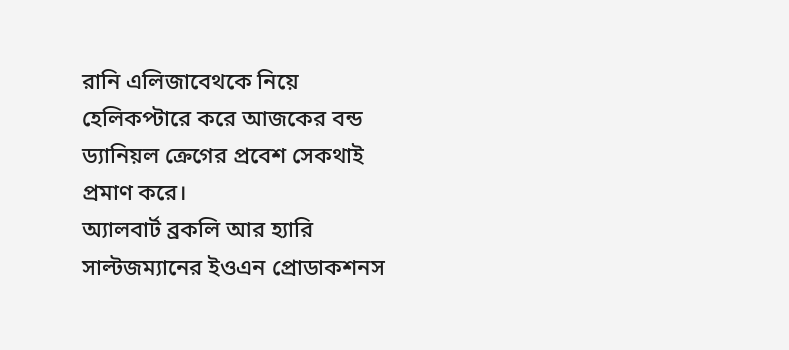রানি এলিজাবেথকে নিয়ে হেলিকপ্টারে করে আজকের বন্ড ড্যানিয়ল ক্রেগের প্রবেশ সেকথাই প্রমাণ করে।
অ্যালবার্ট ব্রকলি আর হ্যারি সাল্টজম্যানের ইওএন প্রোডাকশনস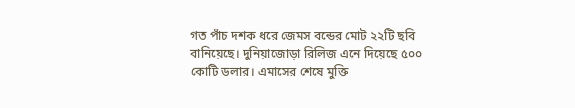গত পাঁচ দশক ধরে জেমস বন্ডের মোট ২২টি ছবি বানিয়েছে। দুনিয়াজোড়া রিলিজ এনে দিয়েছে ৫০০ কোটি ডলার। এমাসের শেষে মুক্তি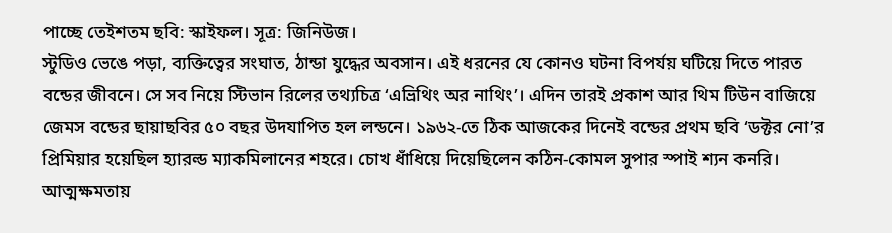পাচ্ছে তেইশতম ছবি: স্কাইফল। সূত্র: জিনিউজ।
স্টুডিও ভেঙে পড়া, ব্যক্তিত্বের সংঘাত, ঠান্ডা যুদ্ধের অবসান। এই ধরনের যে কোনও ঘটনা বিপর্যয় ঘটিয়ে দিতে পারত বন্ডের জীবনে। সে সব নিয়ে স্টিভান রিলের তথ্যচিত্র ‘এভ্রিথিং অর নাথিং’। এদিন তারই প্রকাশ আর থিম টিউন বাজিয়ে জেমস বন্ডের ছায়াছবির ৫০ বছর উদযাপিত হল লন্ডনে। ১৯৬২-তে ঠিক আজকের দিনেই বন্ডের প্রথম ছবি ‘ডক্টর নো’র প্রিমিয়ার হয়েছিল হ্যারল্ড ম্যাকমিলানের শহরে। চোখ ধাঁধিয়ে দিয়েছিলেন কঠিন-কোমল সুপার স্পাই শ্যন কনরি। আত্মক্ষমতায়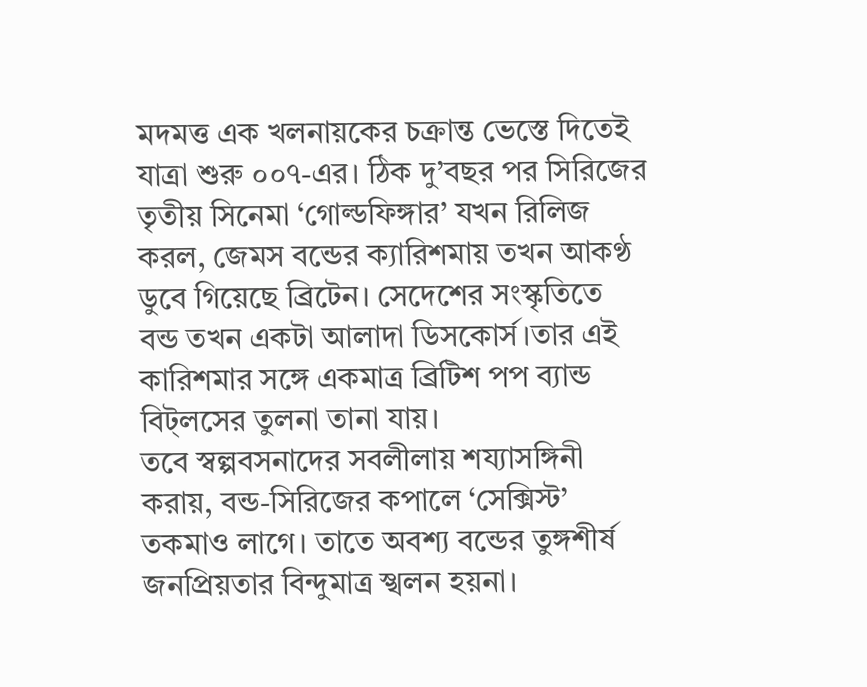মদমত্ত এক খলনায়কের চক্রান্ত ভেস্তে দিতেই যাত্রা শুরু ০০৭-এর। ঠিক দু’বছর পর সিরিজের তৃতীয় সিনেমা ‘গোল্ডফিঙ্গার’ যখন রিলিজ করল, জেমস বন্ডের ক্যারিশমায় তখন আকণ্ঠ ডুবে গিয়েছে ব্রিটেন। সেদেশের সংস্কৃতিতে বন্ড তখন একটা আলাদা ডিসকোর্স।তার এই কারিশমার সঙ্গে একমাত্র ব্রিটিশ পপ ব্যান্ড বিট্লসের তুলনা তানা যায়।
তবে স্বল্পবসনাদের সবলীলায় শয্যাসঙ্গিনী করায়, বন্ড-সিরিজের কপালে ‘সেক্সিস্ট’ তকমাও লাগে। তাতে অবশ্য বন্ডের তুঙ্গশীর্ষ জনপ্রিয়তার বিন্দুমাত্র স্খলন হয়না।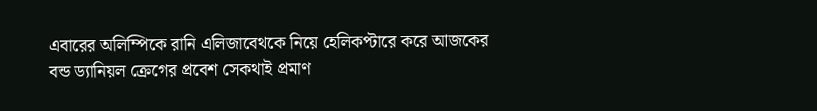এবারের অলিম্পিকে রানি এলিজাবেথকে নিয়ে হেলিকপ্টারে করে আজকের বন্ড ড্যানিয়ল ক্রেগের প্রবেশ সেকথাই প্রমাণ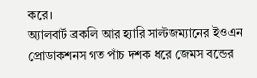করে।
অ্যালবার্ট ব্রকলি আর হ্যারি সাল্টজম্যানের ইওএন প্রোডাকশনস গত পাঁচ দশক ধরে জেমস বন্ডের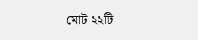মোট ২২টি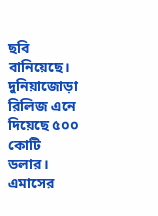ছবি বানিয়েছে। দুনিয়াজোড়া রিলিজ এনে দিয়েছে ৫০০ কোটি ডলার। এমাসের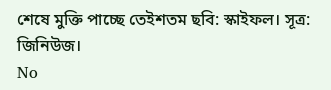শেষে মুক্তি পাচ্ছে তেইশতম ছবি: স্কাইফল। সূত্র: জিনিউজ।
No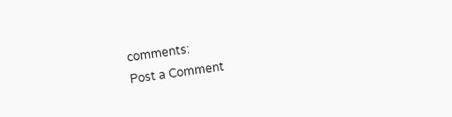comments:
Post a Comment